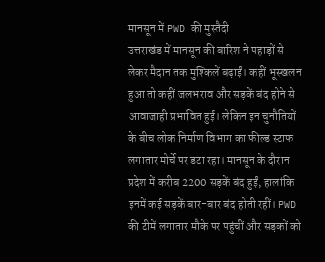मानसून में PWD की मुस्तैदी
उत्तराखंड में मानसून की बारिश ने पहाड़ों से लेकर मैदान तक मुश्किलें बढ़ाईं। कहीं भूस्खलन हुआ तो कहीं जलभराव और सड़कें बंद होने से आवाजाही प्रभावित हुई। लेकिन इन चुनौतियों के बीच लोक निर्माण विभाग का फील्ड स्टाफ लगातार मोर्चे पर डटा रहा। मानसून के दौरान प्रदेश में करीब 2200 सड़कें बंद हुईं, हालांकि इनमें कई सड़कें बार-बार बंद होती रहीं। PWD की टीमें लगातार मौके पर पहुंचीं और सड़कों को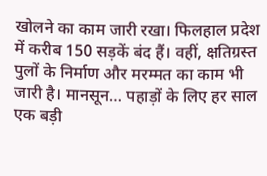खोलने का काम जारी रखा। फिलहाल प्रदेश में करीब 150 सड़कें बंद हैं। वहीं, क्षतिग्रस्त पुलों के निर्माण और मरम्मत का काम भी जारी है। मानसून… पहाड़ों के लिए हर साल एक बड़ी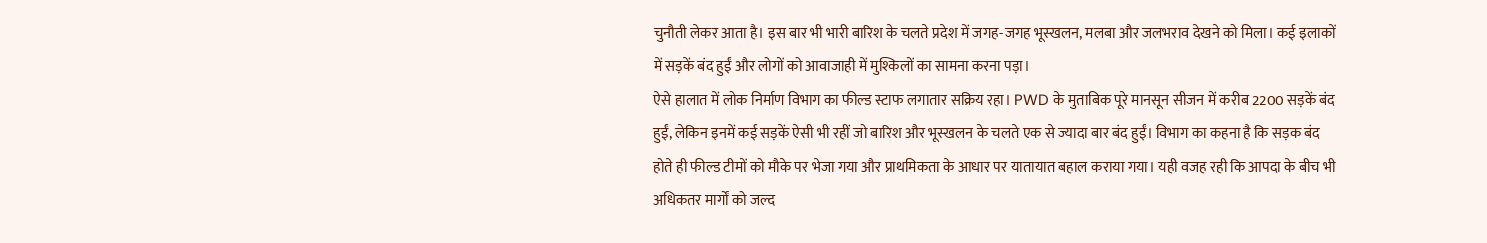चुनौती लेकर आता है। इस बार भी भारी बारिश के चलते प्रदेश में जगह-जगह भूस्खलन, मलबा और जलभराव देखने को मिला। कई इलाकों में सड़कें बंद हुईं और लोगों को आवाजाही में मुश्किलों का सामना करना पड़ा।
ऐसे हालात में लोक निर्माण विभाग का फील्ड स्टाफ लगातार सक्रिय रहा। PWD के मुताबिक पूरे मानसून सीजन में करीब 2200 सड़कें बंद हुईं, लेकिन इनमें कई सड़कें ऐसी भी रहीं जो बारिश और भूस्खलन के चलते एक से ज्यादा बार बंद हुईं। विभाग का कहना है कि सड़क बंद होते ही फील्ड टीमों को मौके पर भेजा गया और प्राथमिकता के आधार पर यातायात बहाल कराया गया। यही वजह रही कि आपदा के बीच भी अधिकतर मार्गों को जल्द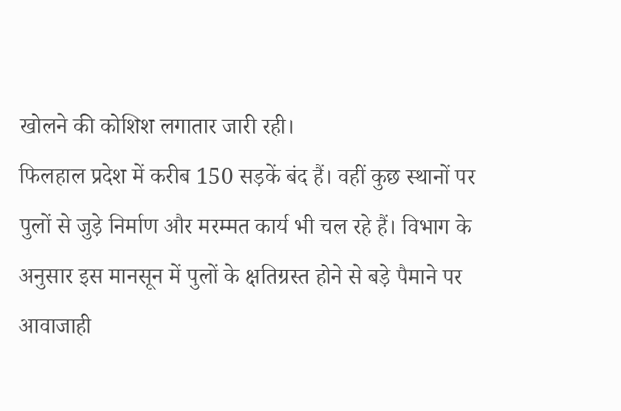खोलने की कोशिश लगातार जारी रही।
फिलहाल प्रदेश में करीब 150 सड़कें बंद हैं। वहीं कुछ स्थानों पर पुलों से जुड़े निर्माण और मरम्मत कार्य भी चल रहे हैं। विभाग के अनुसार इस मानसून में पुलों के क्षतिग्रस्त होने से बड़े पैमाने पर आवाजाही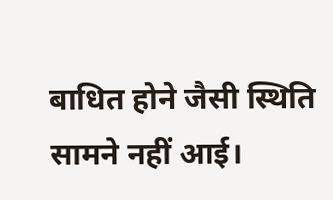बाधित होने जैसी स्थिति सामने नहीं आई।